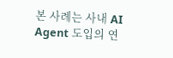본 사례는 사내 AI Agent 도입의 연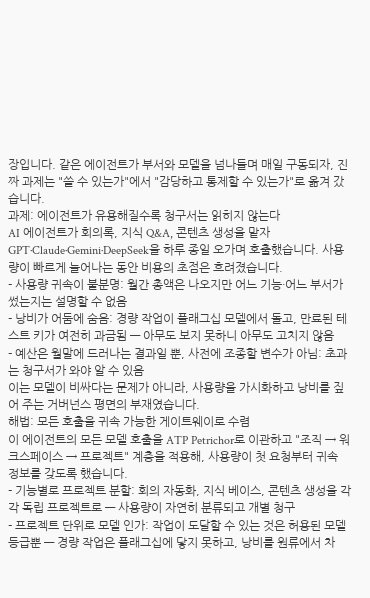장입니다. 같은 에이전트가 부서와 모델을 넘나들며 매일 구동되자, 진짜 과제는 "쓸 수 있는가"에서 "감당하고 통제할 수 있는가"로 옮겨 갔습니다.
과제: 에이전트가 유용해질수록 청구서는 읽히지 않는다
AI 에이전트가 회의록, 지식 Q&A, 콘텐츠 생성을 맡자 GPT·Claude·Gemini·DeepSeek을 하루 종일 오가며 호출했습니다. 사용량이 빠르게 늘어나는 동안 비용의 초점은 흐려졌습니다.
- 사용량 귀속이 불분명: 월간 총액은 나오지만 어느 기능·어느 부서가 썼는지는 설명할 수 없음
- 낭비가 어둠에 숨음: 경량 작업이 플래그십 모델에서 돌고, 만료된 테스트 키가 여전히 과금됨 — 아무도 보지 못하니 아무도 고치지 않음
- 예산은 월말에 드러나는 결과일 뿐, 사전에 조종할 변수가 아님: 초과는 청구서가 와야 알 수 있음
이는 모델이 비싸다는 문제가 아니라, 사용량을 가시화하고 낭비를 짚어 주는 거버넌스 평면의 부재였습니다.
해법: 모든 호출을 귀속 가능한 게이트웨이로 수렴
이 에이전트의 모든 모델 호출을 ATP Petrichor로 이관하고 "조직 → 워크스페이스 → 프로젝트" 계층을 적용해, 사용량이 첫 요청부터 귀속 정보를 갖도록 했습니다.
- 기능별로 프로젝트 분할: 회의 자동화, 지식 베이스, 콘텐츠 생성을 각각 독립 프로젝트로 — 사용량이 자연히 분류되고 개별 청구
- 프로젝트 단위로 모델 인가: 작업이 도달할 수 있는 것은 허용된 모델 등급뿐 — 경량 작업은 플래그십에 닿지 못하고, 낭비를 원류에서 차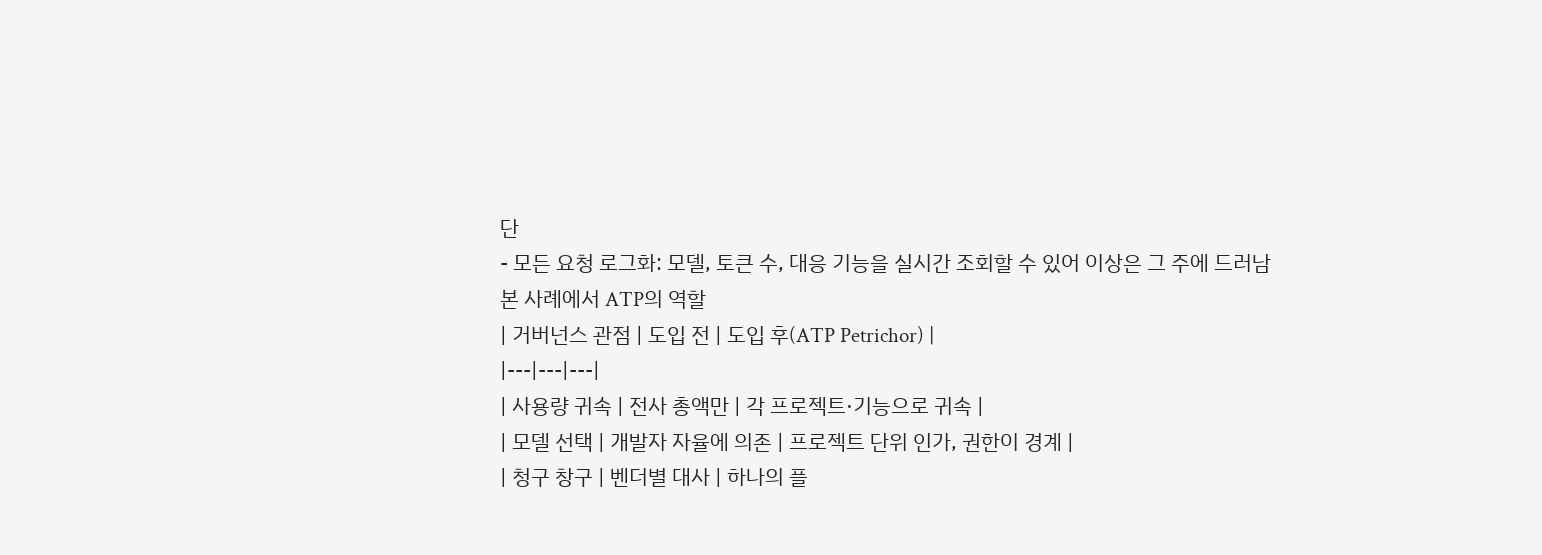단
- 모든 요청 로그화: 모델, 토큰 수, 대응 기능을 실시간 조회할 수 있어 이상은 그 주에 드러남
본 사례에서 ATP의 역할
| 거버넌스 관점 | 도입 전 | 도입 후(ATP Petrichor) |
|---|---|---|
| 사용량 귀속 | 전사 총액만 | 각 프로젝트·기능으로 귀속 |
| 모델 선택 | 개발자 자율에 의존 | 프로젝트 단위 인가, 권한이 경계 |
| 청구 창구 | 벤더별 대사 | 하나의 플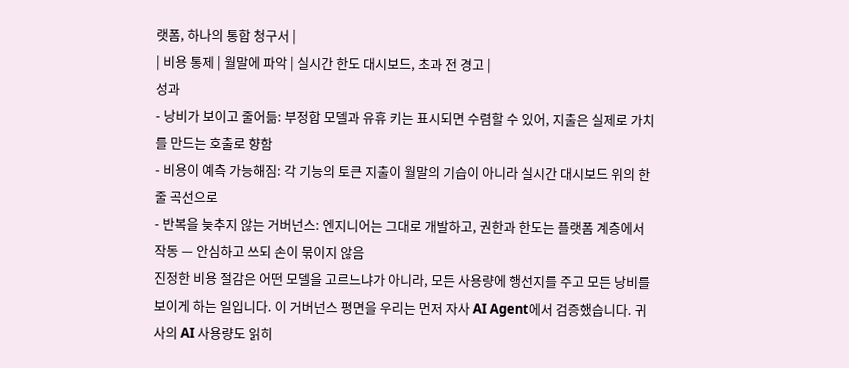랫폼, 하나의 통합 청구서 |
| 비용 통제 | 월말에 파악 | 실시간 한도 대시보드, 초과 전 경고 |
성과
- 낭비가 보이고 줄어듦: 부정합 모델과 유휴 키는 표시되면 수렴할 수 있어, 지출은 실제로 가치를 만드는 호출로 향함
- 비용이 예측 가능해짐: 각 기능의 토큰 지출이 월말의 기습이 아니라 실시간 대시보드 위의 한 줄 곡선으로
- 반복을 늦추지 않는 거버넌스: 엔지니어는 그대로 개발하고, 권한과 한도는 플랫폼 계층에서 작동 — 안심하고 쓰되 손이 묶이지 않음
진정한 비용 절감은 어떤 모델을 고르느냐가 아니라, 모든 사용량에 행선지를 주고 모든 낭비를 보이게 하는 일입니다. 이 거버넌스 평면을 우리는 먼저 자사 AI Agent에서 검증했습니다. 귀사의 AI 사용량도 읽히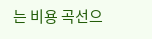는 비용 곡선으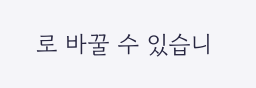로 바꿀 수 있습니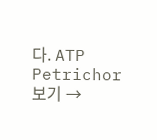다. ATP Petrichor 보기 →